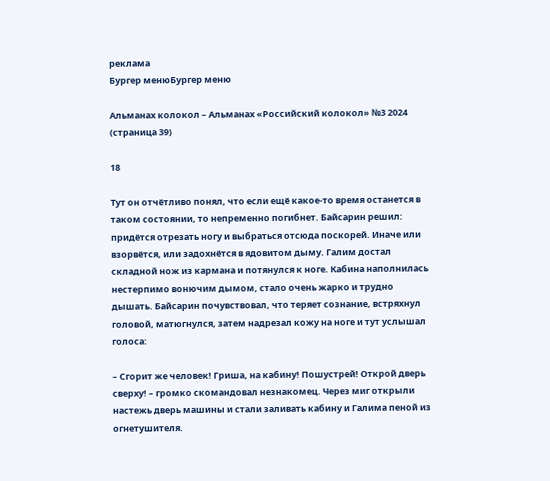реклама
Бургер менюБургер меню

Альманах колокол – Альманах «Российский колокол» №3 2024 (страница 39)

18

Тут он отчётливо понял, что если ещё какое-то время останется в таком состоянии, то непременно погибнет. Байсарин решил: придётся отрезать ногу и выбраться отсюда поскорей. Иначе или взорвётся, или задохнётся в ядовитом дыму. Галим достал складной нож из кармана и потянулся к ноге. Кабина наполнилась нестерпимо вонючим дымом, стало очень жарко и трудно дышать. Байсарин почувствовал, что теряет сознание, встряхнул головой, матюгнулся, затем надрезал кожу на ноге и тут услышал голоса:

– Сгорит же человек! Гриша, на кабину! Пошустрей! Открой дверь сверху! – громко скомандовал незнакомец. Через миг открыли настежь дверь машины и стали заливать кабину и Галима пеной из огнетушителя.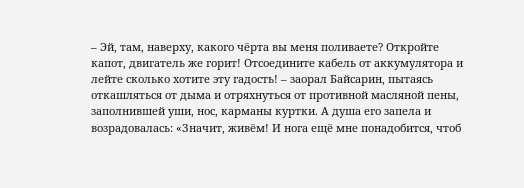– Эй, там, наверху, какого чёрта вы меня поливаете? Откройте капот, двигатель же горит! Отсоедините кабель от аккумулятора и лейте сколько хотите эту гадость! – заорал Байсарин, пытаясь откашляться от дыма и отряхнуться от противной масляной пены, заполнившей уши, нос, карманы куртки. А душа его запела и возрадовалась: «Значит, живём! И нога ещё мне понадобится, чтоб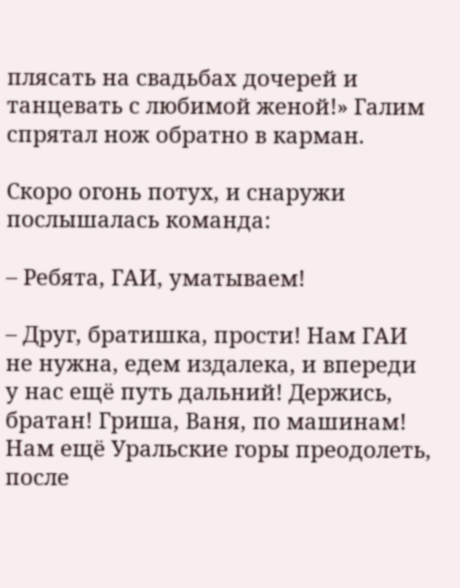плясать на свадьбах дочерей и танцевать с любимой женой!» Галим спрятал нож обратно в карман.

Скоро огонь потух, и снаружи послышалась команда:

– Ребята, ГАИ, уматываем!

– Друг, братишка, прости! Нам ГАИ не нужна, едем издалека, и впереди у нас ещё путь дальний! Держись, братан! Гриша, Ваня, по машинам! Нам ещё Уральские горы преодолеть, после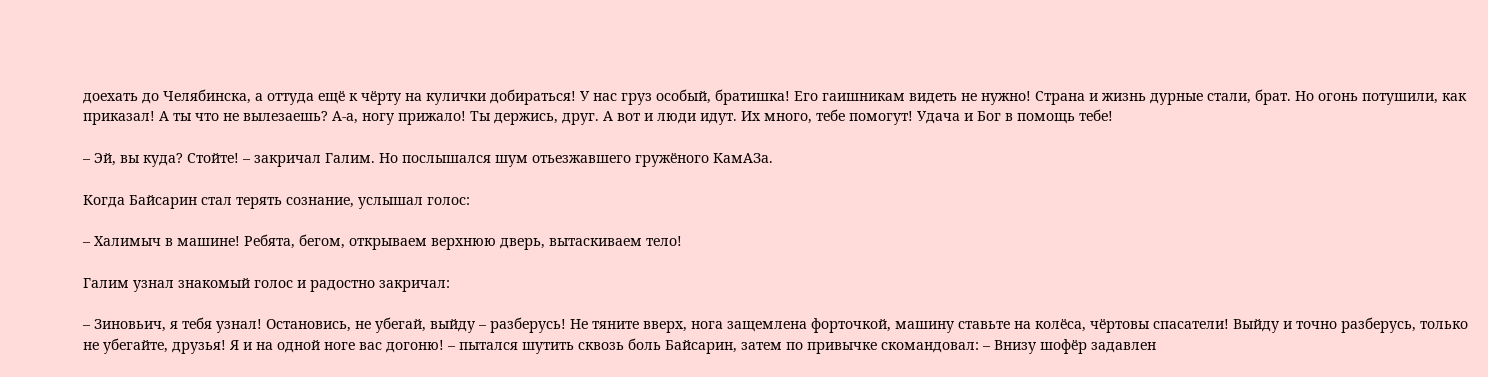доехать до Челябинска, а оттуда ещё к чёрту на кулички добираться! У нас груз особый, братишка! Его гаишникам видеть не нужно! Страна и жизнь дурные стали, брат. Но огонь потушили, как приказал! А ты что не вылезаешь? А-а, ногу прижало! Ты держись, друг. А вот и люди идут. Их много, тебе помогут! Удача и Бог в помощь тебе!

– Эй, вы куда? Стойте! – закричал Галим. Но послышался шум отьезжавшего гружёного КамАЗа.

Когда Байсарин стал терять сознание, услышал голос:

– Халимыч в машине! Ребята, бегом, открываем верхнюю дверь, вытаскиваем тело!

Галим узнал знакомый голос и радостно закричал:

– Зиновьич, я тебя узнал! Остановись, не убегай, выйду – разберусь! Не тяните вверх, нога защемлена форточкой, машину ставьте на колёса, чёртовы спасатели! Выйду и точно разберусь, только не убегайте, друзья! Я и на одной ноге вас догоню! – пытался шутить сквозь боль Байсарин, затем по привычке скомандовал: – Внизу шофёр задавлен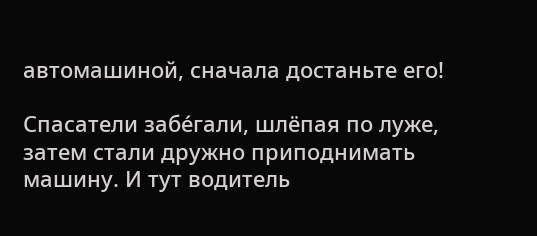автомашиной, сначала достаньте его!

Спасатели забе́гали, шлёпая по луже, затем стали дружно приподнимать машину. И тут водитель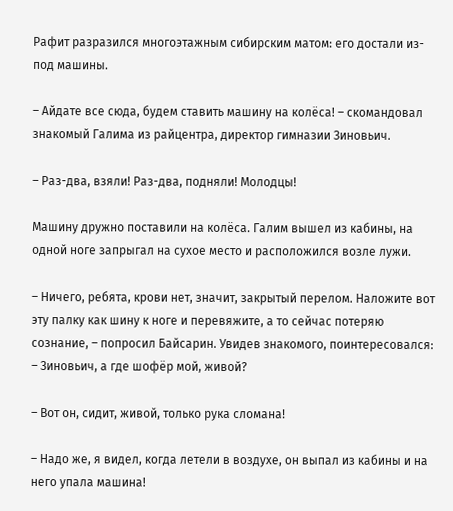Рафит разразился многоэтажным сибирским матом: его достали из-под машины.

– Айдате все сюда, будем ставить машину на колёса! – скомандовал знакомый Галима из райцентра, директор гимназии Зиновьич.

– Раз-два, взяли! Раз-два, подняли! Молодцы!

Машину дружно поставили на колёса. Галим вышел из кабины, на одной ноге запрыгал на сухое место и расположился возле лужи.

– Ничего, ребята, крови нет, значит, закрытый перелом. Наложите вот эту палку как шину к ноге и перевяжите, а то сейчас потеряю сознание, – попросил Байсарин. Увидев знакомого, поинтересовался: – Зиновьич, а где шофёр мой, живой?

– Вот он, сидит, живой, только рука сломана!

– Надо же, я видел, когда летели в воздухе, он выпал из кабины и на него упала машина!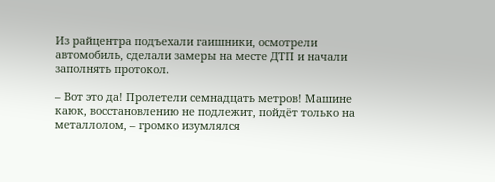Из райцентра подъехали гаишники, осмотрели автомобиль, сделали замеры на месте ДТП и начали заполнять протокол.

– Вот это да! Пролетели семнадцать метров! Машине каюк, восстановлению не подлежит, пойдёт только на металлолом, – громко изумлялся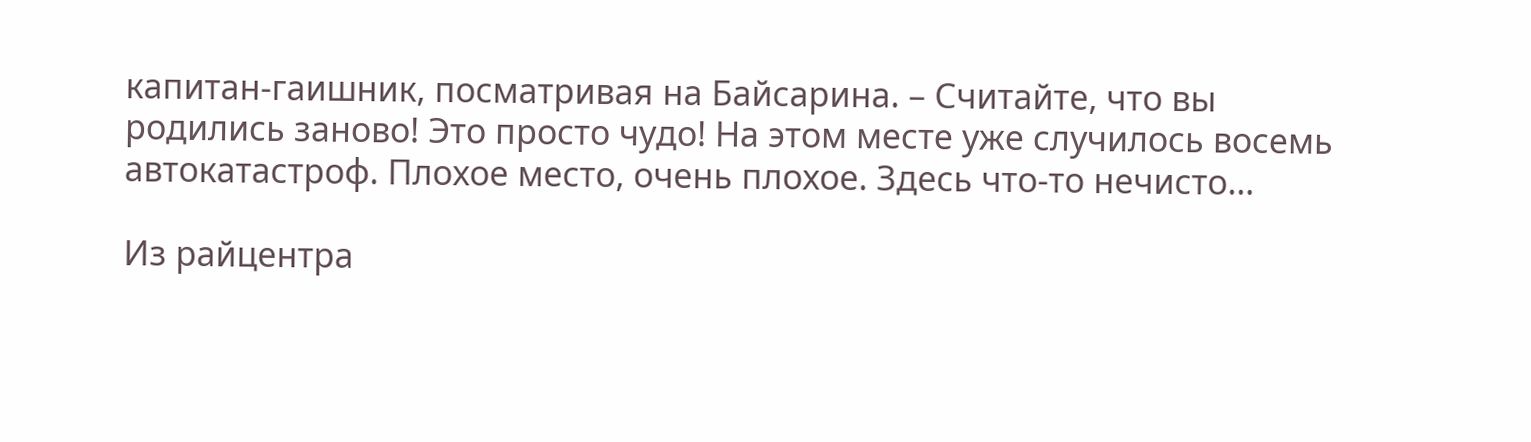капитан-гаишник, посматривая на Байсарина. – Считайте, что вы родились заново! Это просто чудо! На этом месте уже случилось восемь автокатастроф. Плохое место, очень плохое. Здесь что-то нечисто…

Из райцентра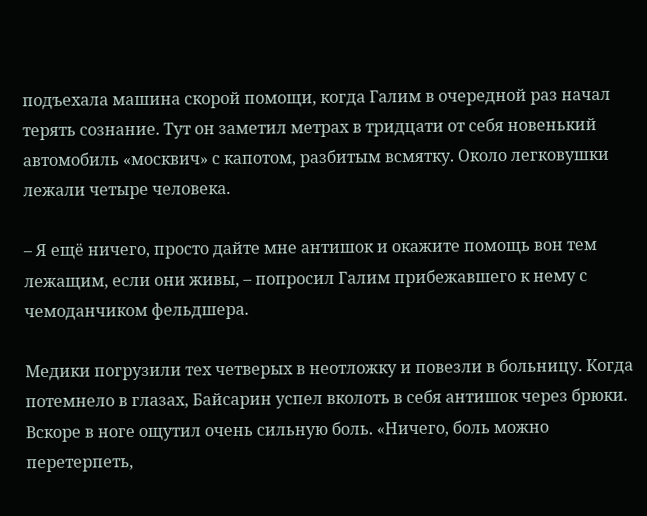подъехала машина скорой помощи, когда Галим в очередной раз начал терять сознание. Тут он заметил метрах в тридцати от себя новенький автомобиль «москвич» с капотом, разбитым всмятку. Около легковушки лежали четыре человека.

– Я ещё ничего, просто дайте мне антишок и окажите помощь вон тем лежащим, если они живы, – попросил Галим прибежавшего к нему с чемоданчиком фельдшера.

Медики погрузили тех четверых в неотложку и повезли в больницу. Когда потемнело в глазах, Байсарин успел вколоть в себя антишок через брюки. Вскоре в ноге ощутил очень сильную боль. «Ничего, боль можно перетерпеть,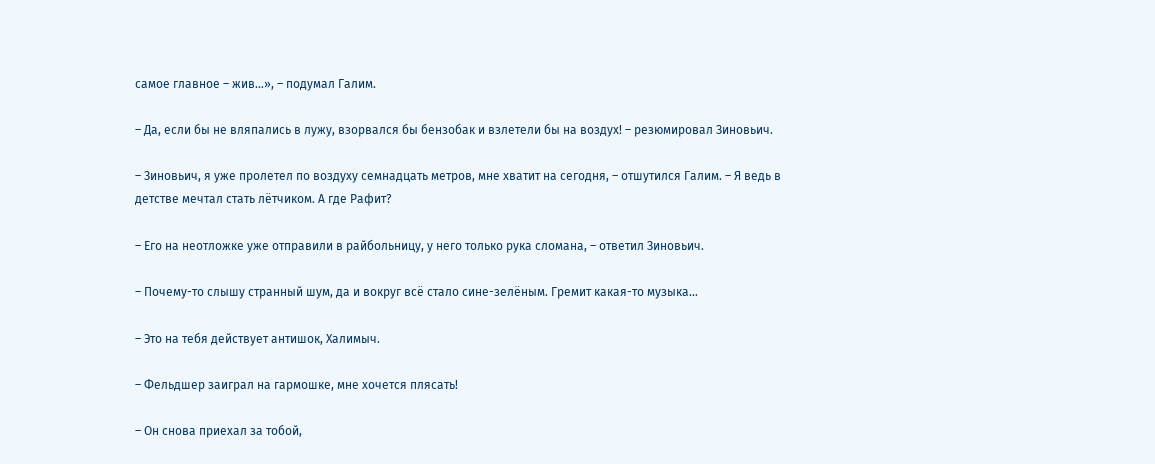самое главное – жив…», – подумал Галим.

– Да, если бы не вляпались в лужу, взорвался бы бензобак и взлетели бы на воздух! – резюмировал Зиновьич.

– Зиновьич, я уже пролетел по воздуху семнадцать метров, мне хватит на сегодня, – отшутился Галим. – Я ведь в детстве мечтал стать лётчиком. А где Рафит?

– Его на неотложке уже отправили в райбольницу, у него только рука сломана, – ответил Зиновьич.

– Почему-то слышу странный шум, да и вокруг всё стало сине-зелёным. Гремит какая-то музыка…

– Это на тебя действует антишок, Халимыч.

– Фельдшер заиграл на гармошке, мне хочется плясать!

– Он снова приехал за тобой,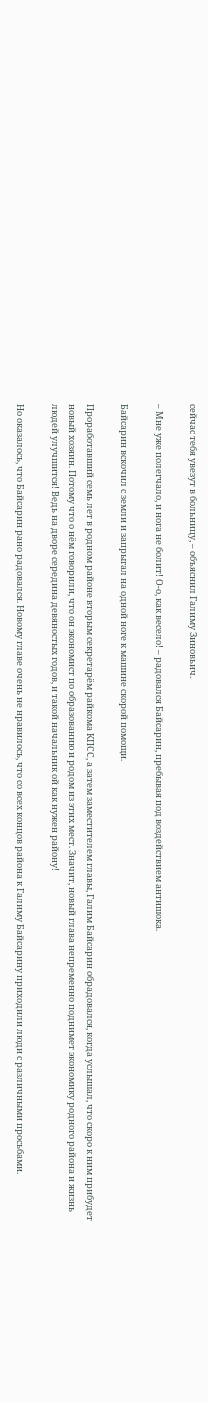сейчас тебя увезут в больницу, – объяснил Галиму Зиновьич.

– Мне уже полегчало, и нога не болит! О-о, как весело! – радовался Байсарин, пребывая под воздействием антишока.

Байсарин вскочил с земли и запрыгал на одной ноге к машине скорой помощи.

Проработавший семь лет в родном районе вторым секретарём райкома КПСС, а затем заместителем главы, Галим Байсарин обрадовался, когда услышал, что скоро к ним прибудет новый хозяин. Потому что о нём говорили, что он экономист по образованию и родом из этих мест. Значит, новый глава непременно поднимет экономику родного района и жизнь людей улучшится! Ведь на дворе середина девяностых годов, и такой начальник ой как нужен району!

Но оказалось, что Байсарин рано радовался. Новому главе очень не нравилось, что со всех концов района к Галиму Байсарину приходили люди с различными просьбами.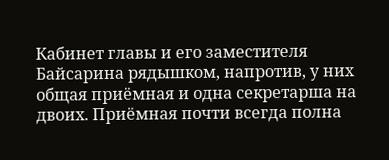Кабинет главы и его заместителя Байсарина рядышком, напротив, у них общая приёмная и одна секретарша на двоих. Приёмная почти всегда полна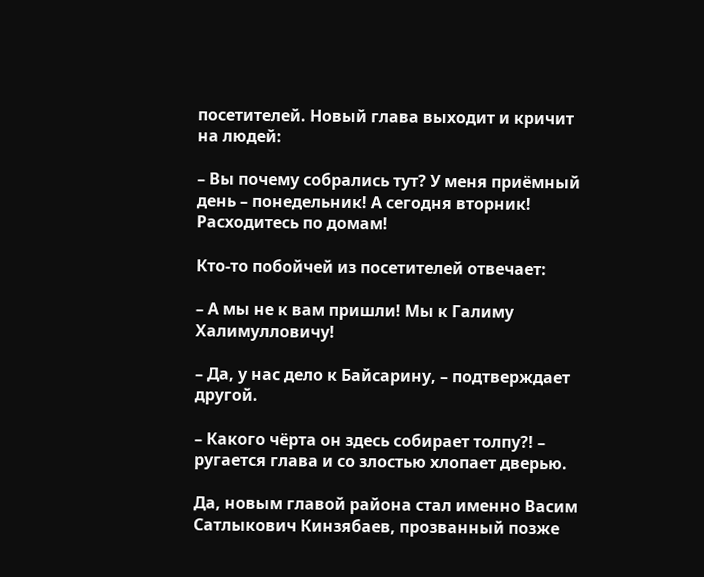посетителей. Новый глава выходит и кричит на людей:

– Вы почему собрались тут? У меня приёмный день – понедельник! А сегодня вторник! Расходитесь по домам!

Кто-то побойчей из посетителей отвечает:

– А мы не к вам пришли! Мы к Галиму Халимулловичу!

– Да, у нас дело к Байсарину, – подтверждает другой.

– Какого чёрта он здесь собирает толпу?! – ругается глава и со злостью хлопает дверью.

Да, новым главой района стал именно Васим Сатлыкович Кинзябаев, прозванный позже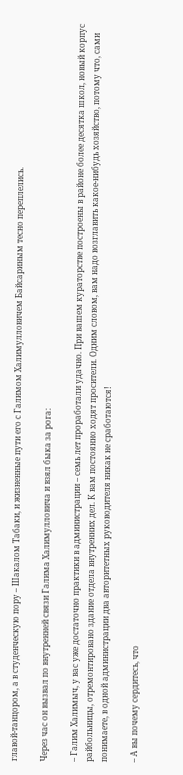главой-танцором, а в студенческую пору – Шакалом Табаки, и жизненные пути его с Галимом Халимулловичем Байсариным тесно переплелись.

Через час он вызвал по внутренней связи Галима Халимулловича и взял быка за рога:

– Галим Халимыч, у вас уже достаточно практики в администрации – семь лет проработали удачно. При вашем кураторстве построены в районе более десятка школ, новый корпус райбольницы, отремонтировано здание отдела внутренних дел. К вам постоянно ходят просители. Одним словом, вам надо возглавить какое-нибудь хозяйство, потому что, сами понимаете, в одной администрации два авторитетных руководителя никак не сработаются!

– А вы почему сердитесь, что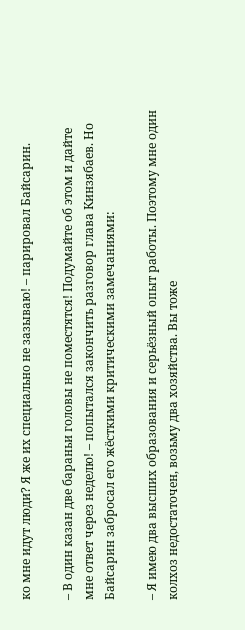ко мне идут люди? Я же их специально не зазываю! – парировал Байсарин.

– В один казан две бараньи головы не поместятся! Подумайте об этом и дайте мне ответ через неделю! – попытался закончить разговор глава Кинзябаев. Но Байсарин забросал его жёсткими критическими замечаниями:

– Я имею два высших образования и серьёзный опыт работы. Поэтому мне один колхоз недостаточен, возьму два хозяйства. Вы тоже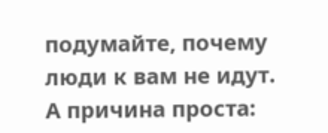подумайте, почему люди к вам не идут. А причина проста: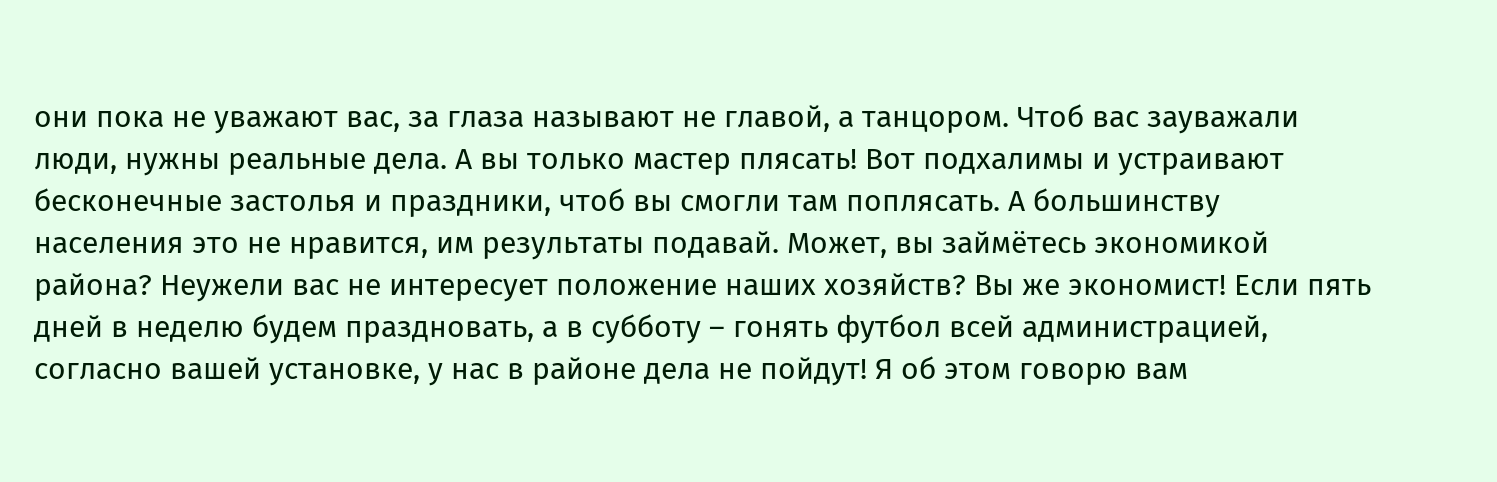они пока не уважают вас, за глаза называют не главой, а танцором. Чтоб вас зауважали люди, нужны реальные дела. А вы только мастер плясать! Вот подхалимы и устраивают бесконечные застолья и праздники, чтоб вы смогли там поплясать. А большинству населения это не нравится, им результаты подавай. Может, вы займётесь экономикой района? Неужели вас не интересует положение наших хозяйств? Вы же экономист! Если пять дней в неделю будем праздновать, а в субботу – гонять футбол всей администрацией, согласно вашей установке, у нас в районе дела не пойдут! Я об этом говорю вам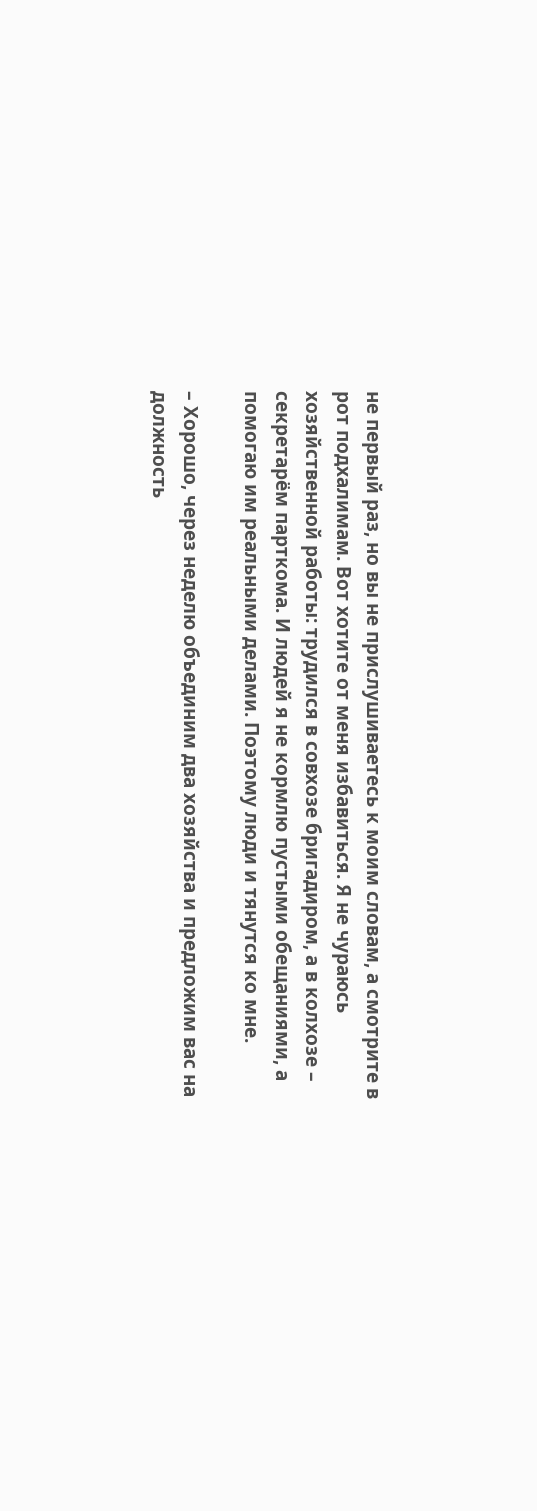не первый раз, но вы не прислушиваетесь к моим словам, а смотрите в рот подхалимам. Вот хотите от меня избавиться. Я не чураюсь хозяйственной работы: трудился в совхозе бригадиром, а в колхозе – секретарём парткома. И людей я не кормлю пустыми обещаниями, а помогаю им реальными делами. Поэтому люди и тянутся ко мне.

– Хорошо, через неделю объединим два хозяйства и предложим вас на должность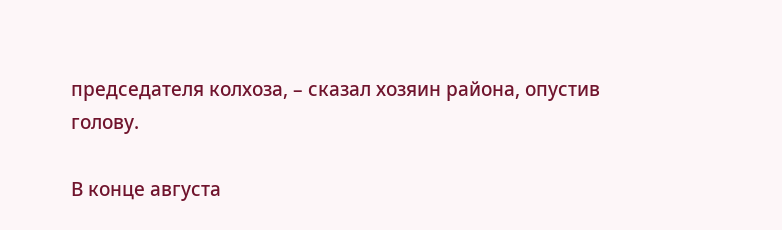председателя колхоза, – сказал хозяин района, опустив голову.

В конце августа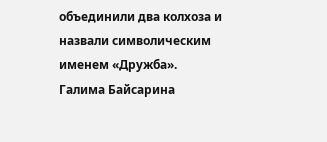объединили два колхоза и назвали символическим именем «Дружба». Галима Байсарина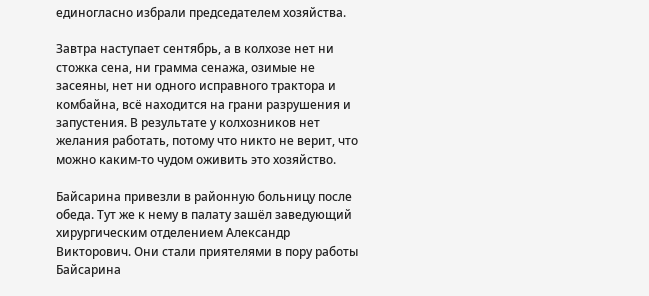единогласно избрали председателем хозяйства.

Завтра наступает сентябрь, а в колхозе нет ни стожка сена, ни грамма сенажа, озимые не засеяны, нет ни одного исправного трактора и комбайна, всё находится на грани разрушения и запустения. В результате у колхозников нет желания работать, потому что никто не верит, что можно каким-то чудом оживить это хозяйство.

Байсарина привезли в районную больницу после обеда. Тут же к нему в палату зашёл заведующий хирургическим отделением Александр Викторович. Они стали приятелями в пору работы Байсарина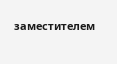заместителем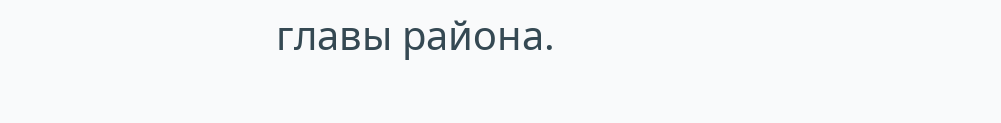главы района.